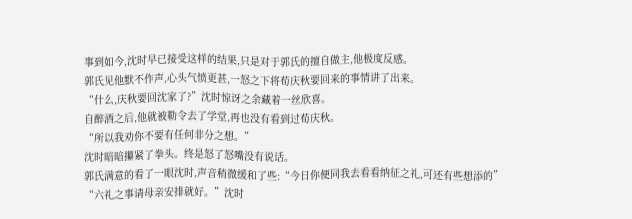事到如今,沈时早已接受这样的结果,只是对于郭氏的擅自做主,他极度反感。
郭氏见他默不作声,心头气愤更甚,一怒之下将荀庆秋要回来的事情讲了出来。
“什么,庆秋要回沈家了?”沈时惊讶之余藏着一丝欣喜。
自醉酒之后,他就被勒令去了学堂,再也没有看到过荀庆秋。
“所以我劝你不要有任何非分之想。”
沈时暗暗攥紧了拳头。终是怒了怒嘴没有说话。
郭氏满意的看了一眼沈时,声音稍微缓和了些:“今日你便同我去看看纳征之礼,可还有些想添的”
“六礼之事请母亲安排就好。”沈时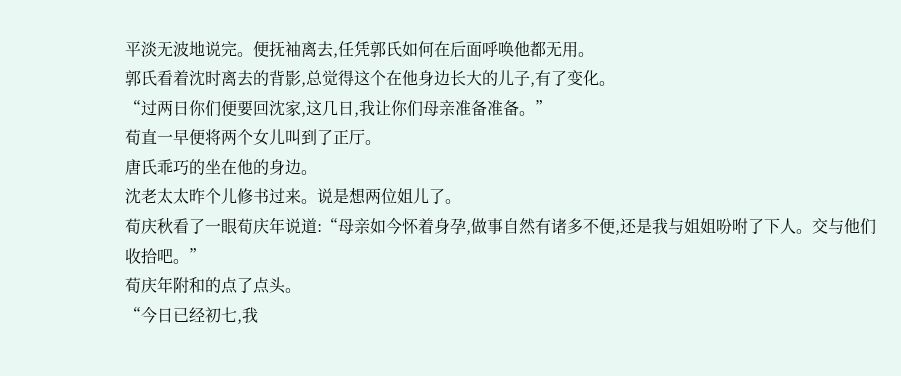平淡无波地说完。便抚袖离去,任凭郭氏如何在后面呼唤他都无用。
郭氏看着沈时离去的背影,总觉得这个在他身边长大的儿子,有了变化。
“过两日你们便要回沈家,这几日,我让你们母亲准备准备。”
荀直一早便将两个女儿叫到了正厅。
唐氏乖巧的坐在他的身边。
沈老太太昨个儿修书过来。说是想两位姐儿了。
荀庆秋看了一眼荀庆年说道:“母亲如今怀着身孕,做事自然有诸多不便,还是我与姐姐吩咐了下人。交与他们收拾吧。”
荀庆年附和的点了点头。
“今日已经初七,我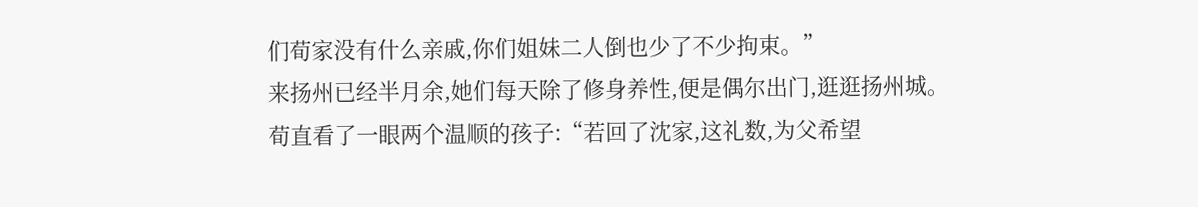们荀家没有什么亲戚,你们姐妹二人倒也少了不少拘束。”
来扬州已经半月余,她们每天除了修身养性,便是偶尔出门,逛逛扬州城。
荀直看了一眼两个温顺的孩子:“若回了沈家,这礼数,为父希望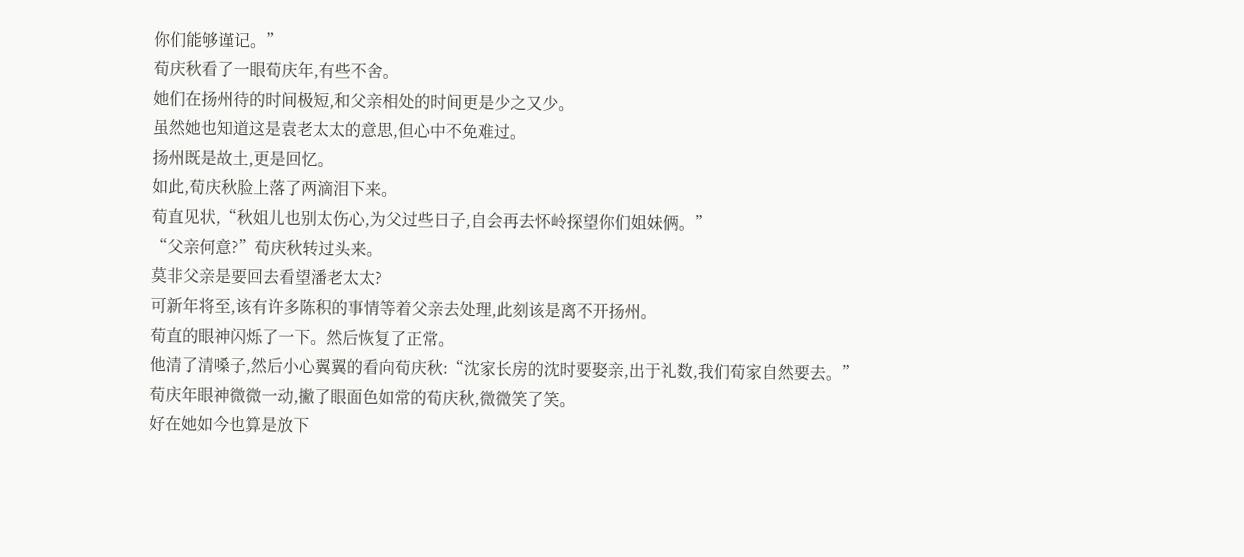你们能够谨记。”
荀庆秋看了一眼荀庆年,有些不舍。
她们在扬州待的时间极短,和父亲相处的时间更是少之又少。
虽然她也知道这是袁老太太的意思,但心中不免难过。
扬州既是故土,更是回忆。
如此,荀庆秋脸上落了两滴泪下来。
荀直见状,“秋姐儿也别太伤心,为父过些日子,自会再去怀岭探望你们姐妹俩。”
“父亲何意?”荀庆秋转过头来。
莫非父亲是要回去看望潘老太太?
可新年将至,该有许多陈积的事情等着父亲去处理,此刻该是离不开扬州。
荀直的眼神闪烁了一下。然后恢复了正常。
他清了清嗓子,然后小心翼翼的看向荀庆秋:“沈家长房的沈时要娶亲,出于礼数,我们荀家自然要去。”
荀庆年眼神微微一动,撇了眼面色如常的荀庆秋,微微笑了笑。
好在她如今也算是放下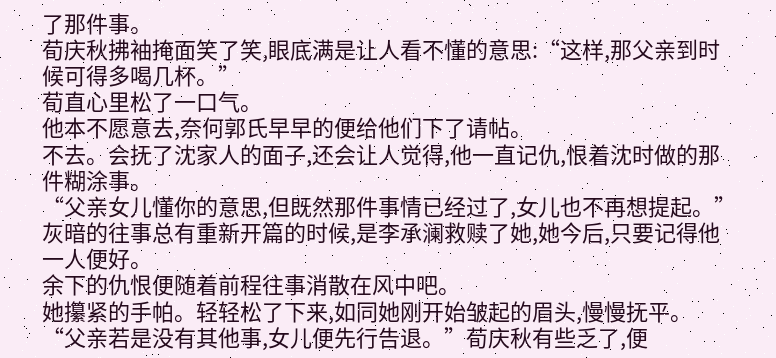了那件事。
荀庆秋拂袖掩面笑了笑,眼底满是让人看不懂的意思:“这样,那父亲到时候可得多喝几杯。”
荀直心里松了一口气。
他本不愿意去,奈何郭氏早早的便给他们下了请帖。
不去。会抚了沈家人的面子,还会让人觉得,他一直记仇,恨着沈时做的那件糊涂事。
“父亲女儿懂你的意思,但既然那件事情已经过了,女儿也不再想提起。”
灰暗的往事总有重新开篇的时候,是李承澜救赎了她,她今后,只要记得他一人便好。
余下的仇恨便随着前程往事消散在风中吧。
她攥紧的手帕。轻轻松了下来,如同她刚开始皱起的眉头,慢慢抚平。
“父亲若是没有其他事,女儿便先行告退。”荀庆秋有些乏了,便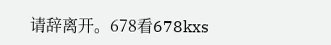请辞离开。678看678kxs